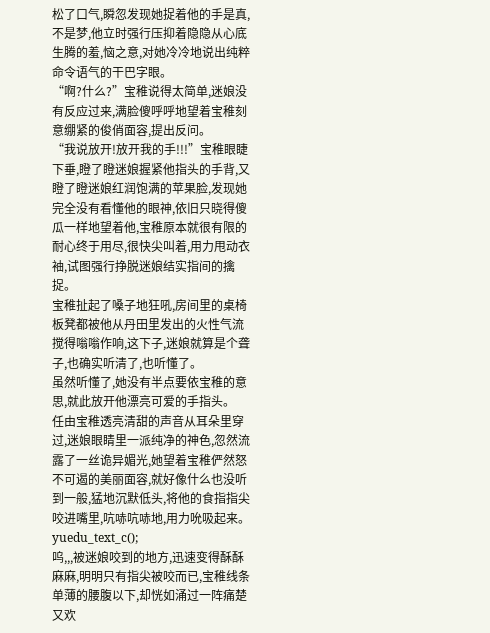松了口气,瞬忽发现她捉着他的手是真,不是梦,他立时强行压抑着隐隐从心底生腾的羞,恼之意,对她冷冷地说出纯粹命令语气的干巴字眼。
“啊?什么?”宝稚说得太简单,迷娘没有反应过来,满脸傻呼呼地望着宝稚刻意绷紧的俊俏面容,提出反问。
“我说放开!放开我的手!!!”宝稚眼睫下垂,瞪了瞪迷娘握紧他指头的手背,又瞪了瞪迷娘红润饱满的苹果脸,发现她完全没有看懂他的眼神,依旧只晓得傻瓜一样地望着他,宝稚原本就很有限的耐心终于用尽,很快尖叫着,用力甩动衣袖,试图强行挣脱迷娘结实指间的擒捉。
宝稚扯起了嗓子地狂吼,房间里的桌椅板凳都被他从丹田里发出的火性气流搅得嗡嗡作响,这下子,迷娘就算是个聋子,也确实听清了,也听懂了。
虽然听懂了,她没有半点要依宝稚的意思,就此放开他漂亮可爱的手指头。
任由宝稚透亮清甜的声音从耳朵里穿过,迷娘眼睛里一派纯净的神色,忽然流露了一丝诡异媚光,她望着宝稚俨然怒不可遏的美丽面容,就好像什么也没听到一般,猛地沉默低头,将他的食指指尖咬进嘴里,吭哧吭哧地,用力吮吸起来。
yuedu_text_c();
呜,,,被迷娘咬到的地方,迅速变得酥酥麻麻,明明只有指尖被咬而已,宝稚线条单薄的腰腹以下,却恍如涌过一阵痛楚又欢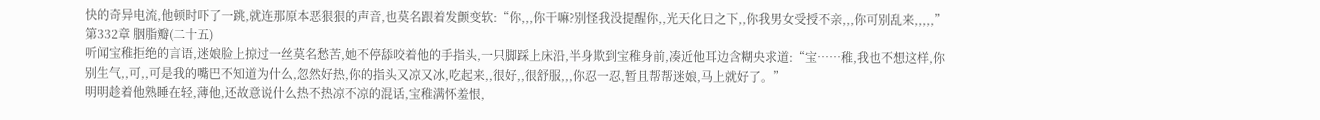快的奇异电流,他顿时吓了一跳,就连那原本恶狠狠的声音,也莫名跟着发颤变软:“你,,,你干嘛?别怪我没提醒你,,光天化日之下,,你我男女受授不亲,,,你可别乱来,,,,,”
第332章 胭脂瓣(二十五)
听闻宝稚拒绝的言语,迷娘脸上掠过一丝莫名愁苦,她不停舔咬着他的手指头,一只脚踩上床沿,半身欺到宝稚身前,凑近他耳边含糊央求道:“宝……稚,我也不想这样,你别生气,,可,,可是我的嘴巴不知道为什么,忽然好热,你的指头又凉又冰,吃起来,,很好,,很舒服,,,你忍一忍,暂且帮帮迷娘,马上就好了。”
明明趁着他熟睡在轻,薄他,还故意说什么热不热凉不凉的混话,宝稚满怀羞恨,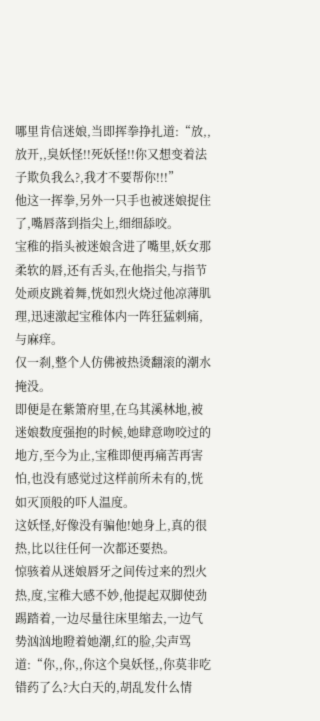哪里肯信迷娘,当即挥拳挣扎道:“放,,放开,,臭妖怪!!死妖怪!!你又想变着法子欺负我么?,我才不要帮你!!!”
他这一挥拳,另外一只手也被迷娘捉住了,嘴唇落到指尖上,细细舔咬。
宝稚的指头被迷娘含进了嘴里,妖女那柔软的唇,还有舌头,在他指尖,与指节处顽皮跳着舞,恍如烈火烧过他凉薄肌理,迅速激起宝稚体内一阵狂猛刺痛,与麻痒。
仅一刹,整个人仿佛被热烫翻滚的潮水掩没。
即便是在紫箫府里,在乌其溪林地,被迷娘数度强抱的时候,她肆意吻咬过的地方,至今为止,宝稚即便再痛苦再害怕,也没有感觉过这样前所未有的,恍如灭顶般的吓人温度。
这妖怪,好像没有骗他!她身上,真的很热,比以往任何一次都还要热。
惊骇着从迷娘唇牙之间传过来的烈火热,度,宝稚大感不妙,他提起双脚使劲踢踏着,一边尽量往床里缩去,一边气势汹汹地瞪着她潮,红的脸,尖声骂道:“你,,你,,你这个臭妖怪,,你莫非吃错药了么?大白天的,胡乱发什么情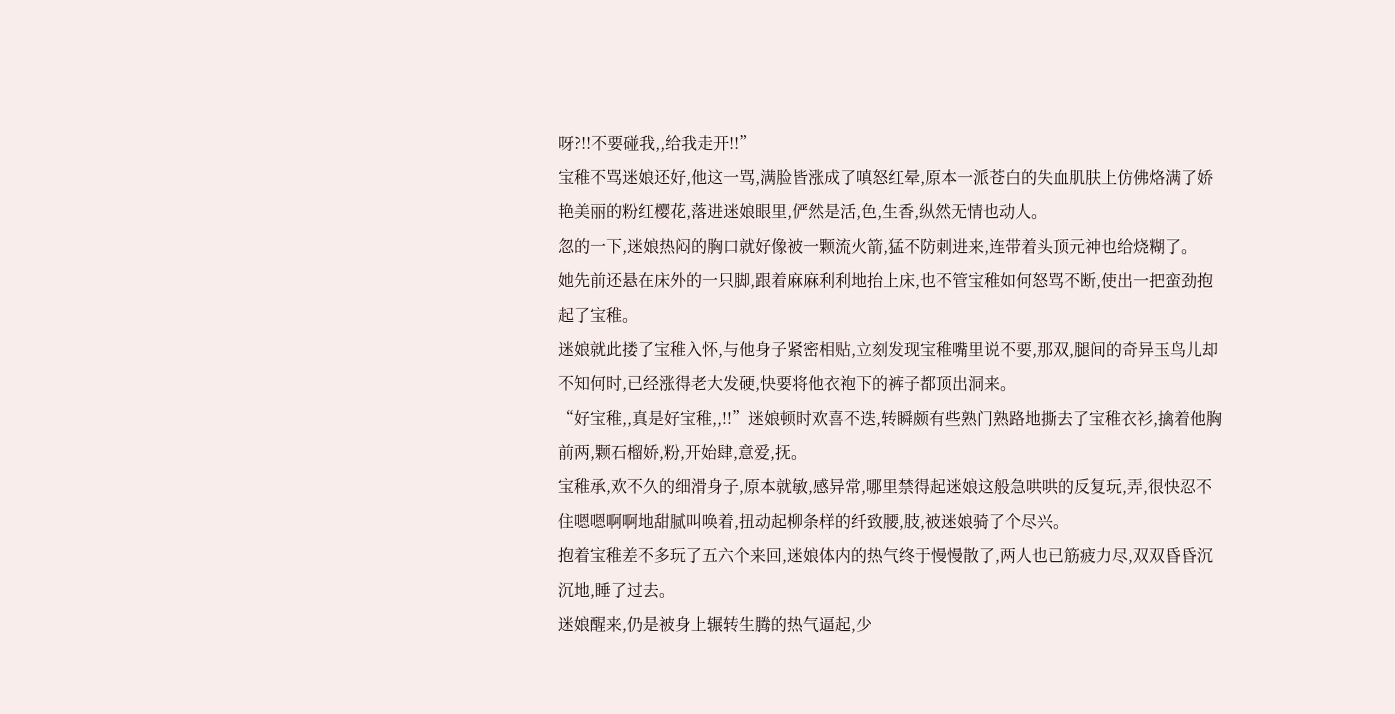呀?!!不要碰我,,给我走开!!”
宝稚不骂迷娘还好,他这一骂,满脸皆涨成了嗔怒红晕,原本一派苍白的失血肌肤上仿佛烙满了娇艳美丽的粉红樱花,落进迷娘眼里,俨然是活,色,生香,纵然无情也动人。
忽的一下,迷娘热闷的胸口就好像被一颗流火箭,猛不防刺进来,连带着头顶元神也给烧糊了。
她先前还悬在床外的一只脚,跟着麻麻利利地抬上床,也不管宝稚如何怒骂不断,使出一把蛮劲抱起了宝稚。
迷娘就此搂了宝稚入怀,与他身子紧密相贴,立刻发现宝稚嘴里说不要,那双,腿间的奇异玉鸟儿却不知何时,已经涨得老大发硬,快要将他衣袍下的裤子都顶出洞来。
“好宝稚,,真是好宝稚,,!!”迷娘顿时欢喜不迭,转瞬颇有些熟门熟路地撕去了宝稚衣衫,擒着他胸前两,颗石榴娇,粉,开始肆,意爱,抚。
宝稚承,欢不久的细滑身子,原本就敏,感异常,哪里禁得起迷娘这般急哄哄的反复玩,弄,很快忍不住嗯嗯啊啊地甜腻叫唤着,扭动起柳条样的纤致腰,肢,被迷娘骑了个尽兴。
抱着宝稚差不多玩了五六个来回,迷娘体内的热气终于慢慢散了,两人也已筋疲力尽,双双昏昏沉沉地,睡了过去。
迷娘醒来,仍是被身上辗转生腾的热气逼起,少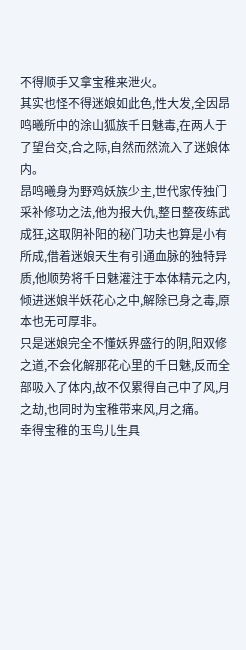不得顺手又拿宝稚来泄火。
其实也怪不得迷娘如此色,性大发,全因昂鸣曦所中的涂山狐族千日魅毒,在两人于了望台交,合之际,自然而然流入了迷娘体内。
昂鸣曦身为野鸡妖族少主,世代家传独门采补修功之法,他为报大仇,整日整夜练武成狂,这取阴补阳的秘门功夫也算是小有所成,借着迷娘天生有引通血脉的独特异质,他顺势将千日魅灌注于本体精元之内,倾进迷娘半妖花心之中,解除已身之毒,原本也无可厚非。
只是迷娘完全不懂妖界盛行的阴,阳双修之道,不会化解那花心里的千日魅,反而全部吸入了体内,故不仅累得自己中了风,月之劫,也同时为宝稚带来风,月之痛。
幸得宝稚的玉鸟儿生具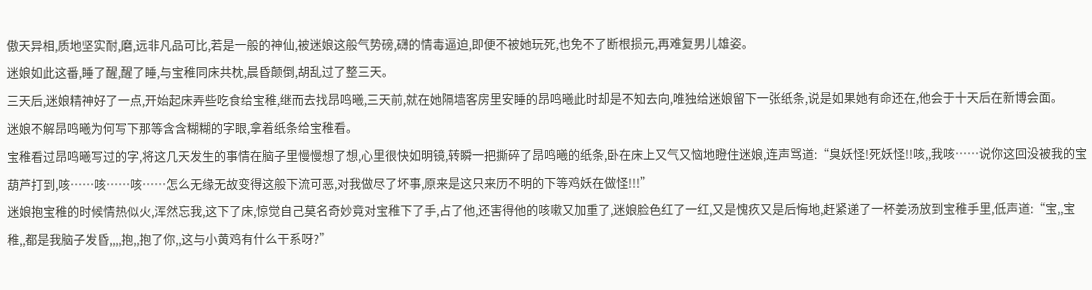傲天异相,质地坚实耐,磨,远非凡品可比,若是一般的神仙,被迷娘这般气势磅,礴的情毒逼迫,即便不被她玩死,也免不了断根损元,再难复男儿雄姿。
迷娘如此这番,睡了醒,醒了睡,与宝稚同床共枕,晨昏颠倒,胡乱过了整三天。
三天后,迷娘精神好了一点,开始起床弄些吃食给宝稚,继而去找昂鸣曦,三天前,就在她隔墙客房里安睡的昂鸣曦此时却是不知去向,唯独给迷娘留下一张纸条,说是如果她有命还在,他会于十天后在新博会面。
迷娘不解昂鸣曦为何写下那等含含糊糊的字眼,拿着纸条给宝稚看。
宝稚看过昂鸣曦写过的字,将这几天发生的事情在脑子里慢慢想了想,心里很快如明镜,转瞬一把撕碎了昂鸣曦的纸条,卧在床上又气又恼地瞪住迷娘,连声骂道:“臭妖怪!死妖怪!!咳,,我咳……说你这回没被我的宝葫芦打到,咳……咳……咳……怎么无缘无故变得这般下流可恶,对我做尽了坏事,原来是这只来历不明的下等鸡妖在做怪!!!”
迷娘抱宝稚的时候情热似火,浑然忘我,这下了床,惊觉自己莫名奇妙竟对宝稚下了手,占了他,还害得他的咳嗽又加重了,迷娘脸色红了一红,又是愧疚又是后悔地,赶紧递了一杯姜汤放到宝稚手里,低声道:“宝,,宝稚,,都是我脑子发昏,,,,抱,,抱了你,,这与小黄鸡有什么干系呀?”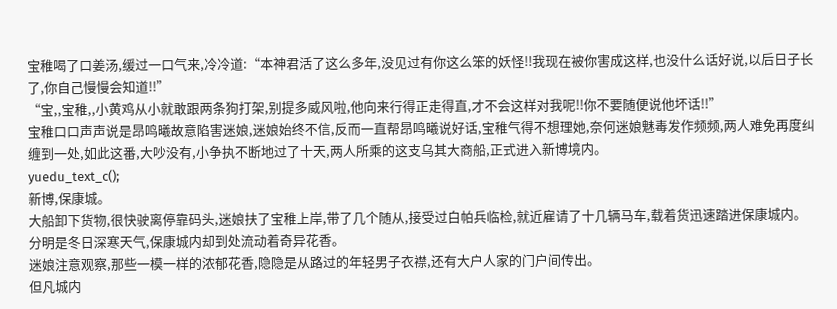宝稚喝了口姜汤,缓过一口气来,冷冷道:“本神君活了这么多年,没见过有你这么笨的妖怪!!我现在被你害成这样,也没什么话好说,以后日子长了,你自己慢慢会知道!!”
“宝,,宝稚,,小黄鸡从小就敢跟两条狗打架,别提多威风啦,他向来行得正走得直,才不会这样对我呢!!你不要随便说他坏话!!”
宝稚口口声声说是昂鸣曦故意陷害迷娘,迷娘始终不信,反而一直帮昂鸣曦说好话,宝稚气得不想理她,奈何迷娘魅毒发作频频,两人难免再度纠缠到一处,如此这番,大吵没有,小争执不断地过了十天,两人所乘的这支乌其大商船,正式进入新博境内。
yuedu_text_c();
新博,保康城。
大船卸下货物,很快驶离停靠码头,迷娘扶了宝稚上岸,带了几个随从,接受过白帕兵临检,就近雇请了十几辆马车,载着货迅速踏进保康城内。
分明是冬日深寒天气,保康城内却到处流动着奇异花香。
迷娘注意观察,那些一模一样的浓郁花香,隐隐是从路过的年轻男子衣襟,还有大户人家的门户间传出。
但凡城内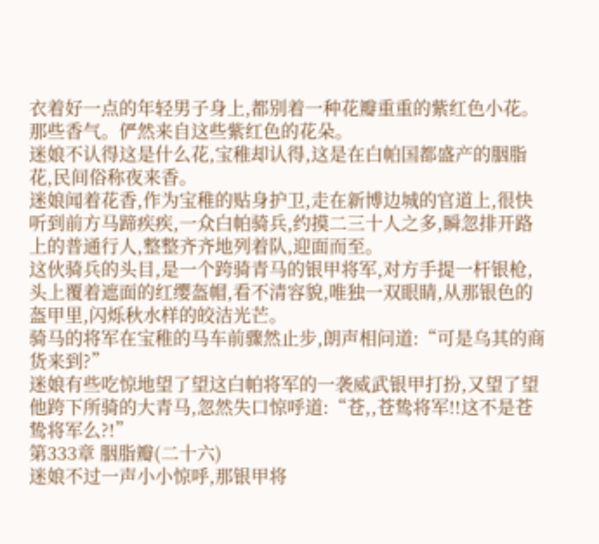衣着好一点的年轻男子身上,都别着一种花瓣重重的紫红色小花。
那些香气。俨然来自这些紫红色的花朵。
迷娘不认得这是什么花,宝稚却认得,这是在白帕国都盛产的胭脂花,民间俗称夜来香。
迷娘闻着花香,作为宝稚的贴身护卫,走在新博边城的官道上,很快听到前方马蹄疾疾,一众白帕骑兵,约摸二三十人之多,瞬忽排开路上的普通行人,整整齐齐地列着队,迎面而至。
这伙骑兵的头目,是一个跨骑青马的银甲将军,对方手提一杆银枪,
头上覆着遮面的红缨盔帽,看不清容貌,唯独一双眼睛,从那银色的盔甲里,闪烁秋水样的皎洁光芒。
骑马的将军在宝稚的马车前骤然止步,朗声相问道:“可是乌其的商货来到?”
迷娘有些吃惊地望了望这白帕将军的一袭威武银甲打扮,又望了望他跨下所骑的大青马,忽然失口惊呼道:“苍,,苍鸷将军!!这不是苍鸷将军么?!”
第333章 胭脂瓣(二十六)
迷娘不过一声小小惊呼,那银甲将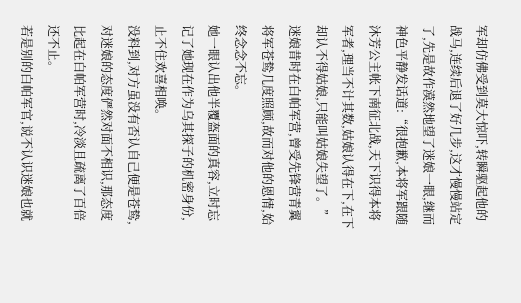军却仿佛受到莫大惊吓,转瞬驱起他的战马,连续后退了好几步,这才慢慢站定了,先是故作漠然地望了迷娘一眼,继而神色平静发话道:“很抱歉,本将军跟随沐芳公主帐下南征北战,天下识得本将军者,理当不计其数,姑娘认得在下,在下却认不得姑娘,只能叫姑娘失望了。”
迷娘昔时在白帕军营,曾受先锋营青翼将军苍鸷几度照顾,故而对他的恩情,始终念念不忘。
她一眼认出他半覆盔面的真容,立时忘记了她现在作为乌其探子的机密身份,止不住欢喜相唤。
没料到,对方虽没有否认自己便是苍鸷,对迷娘的态度俨然对面不相识,那态度比起在白帕军营时,冷淡且疏离了百倍还不止。
若是别的白帕军官,说不认识迷娘也就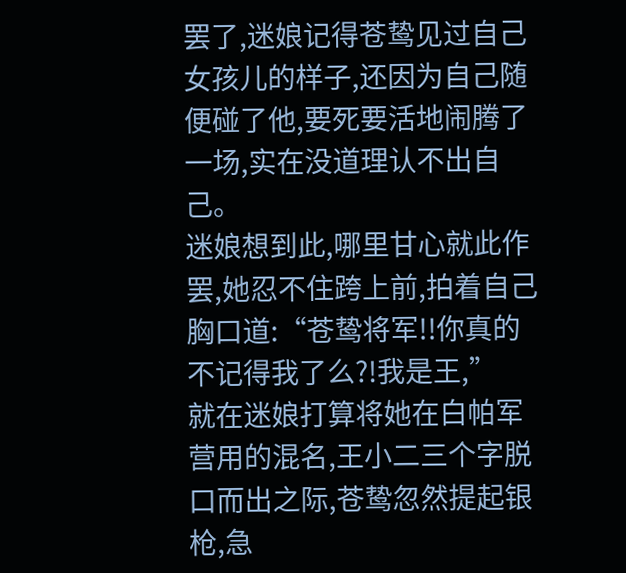罢了,迷娘记得苍鸷见过自己女孩儿的样子,还因为自己随便碰了他,要死要活地闹腾了一场,实在没道理认不出自己。
迷娘想到此,哪里甘心就此作罢,她忍不住跨上前,拍着自己胸口道:“苍鸷将军!!你真的不记得我了么?!我是王,”
就在迷娘打算将她在白帕军营用的混名,王小二三个字脱口而出之际,苍鸷忽然提起银枪,急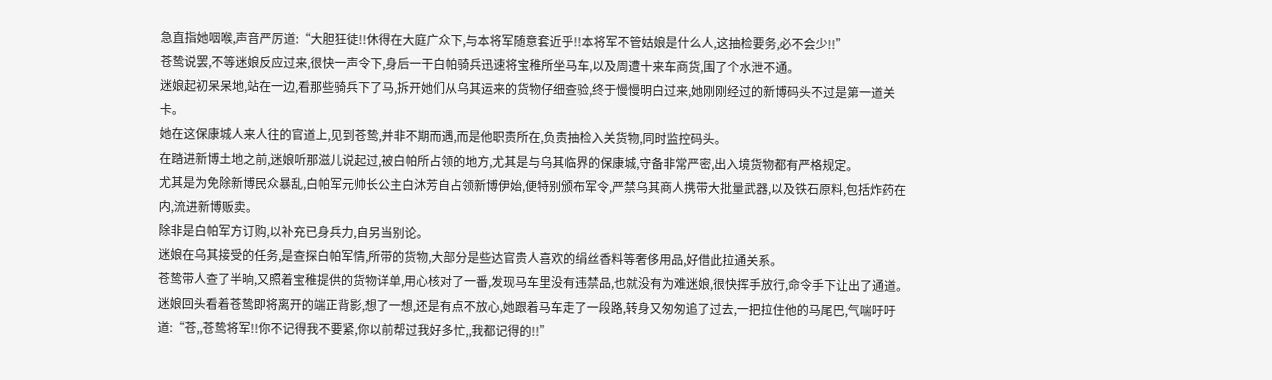急直指她咽喉,声音严厉道:“大胆狂徒!!休得在大庭广众下,与本将军随意套近乎!!本将军不管姑娘是什么人,这抽检要务,必不会少!!”
苍鸷说罢,不等迷娘反应过来,很快一声令下,身后一干白帕骑兵迅速将宝稚所坐马车,以及周遭十来车商货,围了个水泄不通。
迷娘起初呆呆地,站在一边,看那些骑兵下了马,拆开她们从乌其运来的货物仔细查验,终于慢慢明白过来,她刚刚经过的新博码头不过是第一道关卡。
她在这保康城人来人往的官道上,见到苍鸷,并非不期而遇,而是他职责所在,负责抽检入关货物,同时监控码头。
在踏进新博土地之前,迷娘听那滋儿说起过,被白帕所占领的地方,尤其是与乌其临界的保康城,守备非常严密,出入境货物都有严格规定。
尤其是为免除新博民众暴乱,白帕军元帅长公主白沐芳自占领新博伊始,便特别颁布军令,严禁乌其商人携带大批量武器,以及铁石原料,包括炸药在内,流进新博贩卖。
除非是白帕军方订购,以补充已身兵力,自另当别论。
迷娘在乌其接受的任务,是查探白帕军情,所带的货物,大部分是些达官贵人喜欢的绢丝香料等奢侈用品,好借此拉通关系。
苍鸷带人查了半晌,又照着宝稚提供的货物详单,用心核对了一番,发现马车里没有违禁品,也就没有为难迷娘,很快挥手放行,命令手下让出了通道。
迷娘回头看着苍鸷即将离开的端正背影,想了一想,还是有点不放心,她跟着马车走了一段路,转身又匆匆追了过去,一把拉住他的马尾巴,气喘吁吁道:“苍,,苍鸷将军!!你不记得我不要紧,你以前帮过我好多忙,,我都记得的!!”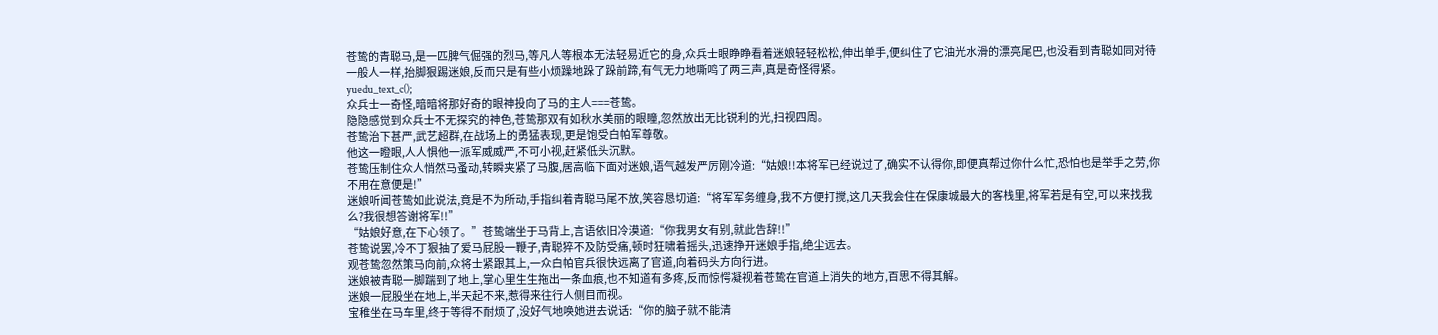苍鸷的青聪马,是一匹脾气倔强的烈马,等凡人等根本无法轻易近它的身,众兵士眼睁睁看着迷娘轻轻松松,伸出单手,便纠住了它油光水滑的漂亮尾巴,也没看到青聪如同对待一般人一样,抬脚狠踢迷娘,反而只是有些小烦躁地跺了跺前蹄,有气无力地嘶鸣了两三声,真是奇怪得紧。
yuedu_text_c();
众兵士一奇怪,暗暗将那好奇的眼神投向了马的主人===苍鸷。
隐隐感觉到众兵士不无探究的神色,苍鸷那双有如秋水美丽的眼瞳,忽然放出无比锐利的光,扫视四周。
苍鸷治下甚严,武艺超群,在战场上的勇猛表现,更是饱受白帕军尊敬。
他这一瞪眼,人人惧他一派军威威严,不可小视,赶紧低头沉默。
苍鸷压制住众人悄然马蚤动,转瞬夹紧了马腹,居高临下面对迷娘,语气越发严厉刚冷道:“姑娘!!本将军已经说过了,确实不认得你,即便真帮过你什么忙,恐怕也是举手之劳,你不用在意便是!”
迷娘听闻苍鸷如此说法,竟是不为所动,手指纠着青聪马尾不放,笑容恳切道:“将军军务缠身,我不方便打搅,这几天我会住在保康城最大的客栈里,将军若是有空,可以来找我么?我很想答谢将军!!”
“姑娘好意,在下心领了。”苍鸷端坐于马背上,言语依旧冷漠道:“你我男女有别,就此告辞!!”
苍鸷说罢,冷不丁狠抽了爱马屁股一鞭子,青聪猝不及防受痛,顿时狂啸着摇头,迅速挣开迷娘手指,绝尘远去。
观苍鸷忽然策马向前,众将士紧跟其上,一众白帕官兵很快远离了官道,向着码头方向行进。
迷娘被青聪一脚踹到了地上,掌心里生生拖出一条血痕,也不知道有多疼,反而惊愕凝视着苍鸷在官道上消失的地方,百思不得其解。
迷娘一屁股坐在地上,半天起不来,惹得来往行人侧目而视。
宝稚坐在马车里,终于等得不耐烦了,没好气地唤她进去说话:“你的脑子就不能清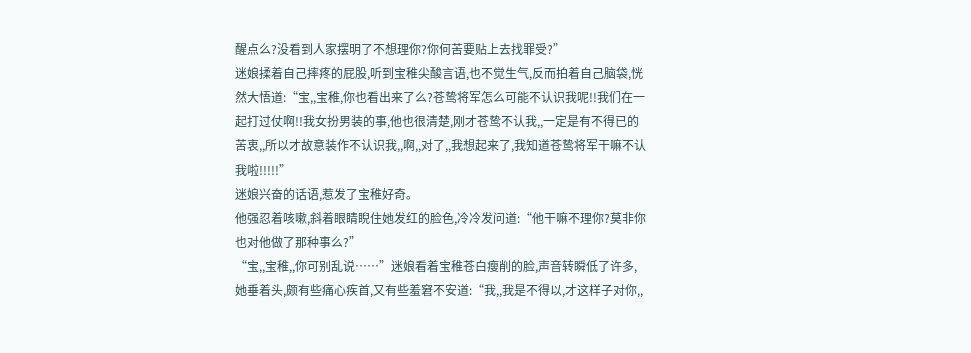醒点么?没看到人家摆明了不想理你?你何苦要贴上去找罪受?”
迷娘揉着自己摔疼的屁股,听到宝稚尖酸言语,也不觉生气,反而拍着自己脑袋,恍然大悟道:“宝,,宝稚,你也看出来了么?苍鸷将军怎么可能不认识我呢!!我们在一起打过仗啊!!我女扮男装的事,他也很清楚,刚才苍鸷不认我,,一定是有不得已的苦衷,,所以才故意装作不认识我,,啊,,对了,,我想起来了,我知道苍鸷将军干嘛不认我啦!!!!!”
迷娘兴奋的话语,惹发了宝稚好奇。
他强忍着咳嗽,斜着眼睛睨住她发红的脸色,冷冷发问道:“他干嘛不理你?莫非你也对他做了那种事么?”
“宝,,宝稚,,你可别乱说……”迷娘看着宝稚苍白瘦削的脸,声音转瞬低了许多,她垂着头,颇有些痛心疾首,又有些羞窘不安道:“我,,我是不得以,才这样子对你,,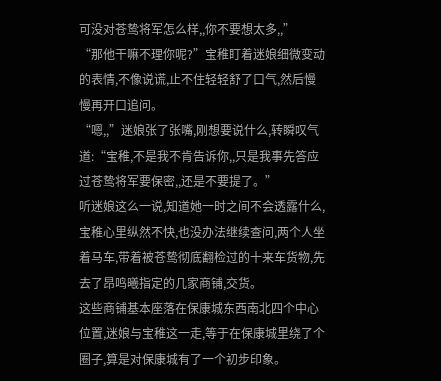可没对苍鸷将军怎么样,,你不要想太多,,”
“那他干嘛不理你呢?”宝稚盯着迷娘细微变动的表情,不像说谎,止不住轻轻舒了口气,然后慢慢再开口追问。
“嗯,,”迷娘张了张嘴,刚想要说什么,转瞬叹气道:“宝稚,不是我不肯告诉你,,只是我事先答应过苍鸷将军要保密,,还是不要提了。”
听迷娘这么一说,知道她一时之间不会透露什么,宝稚心里纵然不快,也没办法继续查问,两个人坐着马车,带着被苍鸷彻底翻检过的十来车货物,先去了昂鸣曦指定的几家商铺,交货。
这些商铺基本座落在保康城东西南北四个中心位置,迷娘与宝稚这一走,等于在保康城里绕了个圈子,算是对保康城有了一个初步印象。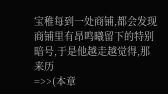宝稚每到一处商铺,都会发现商铺里有昂鸣曦留下的特别暗号,于是他越走越觉得,那来历
=>>(本章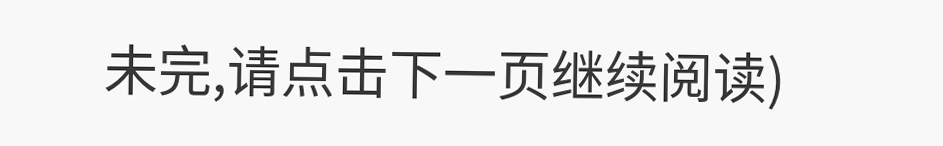未完,请点击下一页继续阅读)